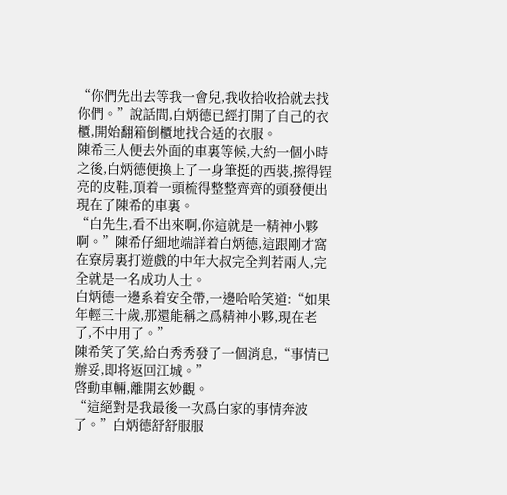“你們先出去等我一會兒,我收拾收拾就去找你們。”說話間,白炳德已經打開了自己的衣櫃,開始翻箱倒櫃地找合适的衣服。
陳希三人便去外面的車裏等候,大約一個小時之後,白炳德便換上了一身筆挺的西裝,擦得锃亮的皮鞋,頂着一頭梳得整整齊齊的頭發便出現在了陳希的車裏。
“白先生,看不出來啊,你這就是一精神小夥啊。”陳希仔細地端詳着白炳德,這跟剛才窩在寮房裏打遊戲的中年大叔完全判若兩人,完全就是一名成功人士。
白炳德一邊系着安全帶,一邊哈哈笑道:“如果年輕三十歲,那還能稱之爲精神小夥,現在老了,不中用了。”
陳希笑了笑,給白秀秀發了一個消息,“事情已辦妥,即将返回江城。”
啓動車輛,離開玄妙觀。
“這絕對是我最後一次爲白家的事情奔波了。”白炳德舒舒服服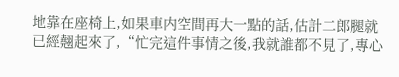地靠在座椅上,如果車内空間再大一點的話,估計二郎腿就已經翹起來了,“忙完這件事情之後,我就誰都不見了,專心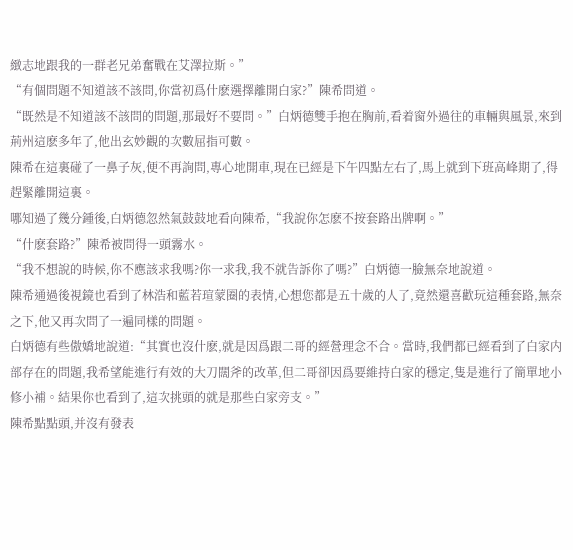緻志地跟我的一群老兄弟奮戰在艾澤拉斯。”
“有個問題不知道該不該問,你當初爲什麽選擇離開白家?”陳希問道。
“既然是不知道該不該問的問題,那最好不要問。”白炳德雙手抱在胸前,看着窗外過往的車輛與風景,來到荊州這麽多年了,他出玄妙觀的次數屈指可數。
陳希在這裏碰了一鼻子灰,便不再詢問,專心地開車,現在已經是下午四點左右了,馬上就到下班高峰期了,得趕緊離開這裏。
哪知過了幾分鍾後,白炳德忽然氣鼓鼓地看向陳希,“我說你怎麽不按套路出牌啊。”
“什麽套路?”陳希被問得一頭霧水。
“我不想說的時候,你不應該求我嗎?你一求我,我不就告訴你了嗎?”白炳德一臉無奈地說道。
陳希通過後視鏡也看到了林浩和藍若瑄蒙圈的表情,心想您都是五十歲的人了,竟然還喜歡玩這種套路,無奈之下,他又再次問了一遍同樣的問題。
白炳德有些傲嬌地說道:“其實也沒什麽,就是因爲跟二哥的經營理念不合。當時,我們都已經看到了白家内部存在的問題,我希望能進行有效的大刀闊斧的改革,但二哥卻因爲要維持白家的穩定,隻是進行了簡單地小修小補。結果你也看到了,這次挑頭的就是那些白家旁支。”
陳希點點頭,并沒有發表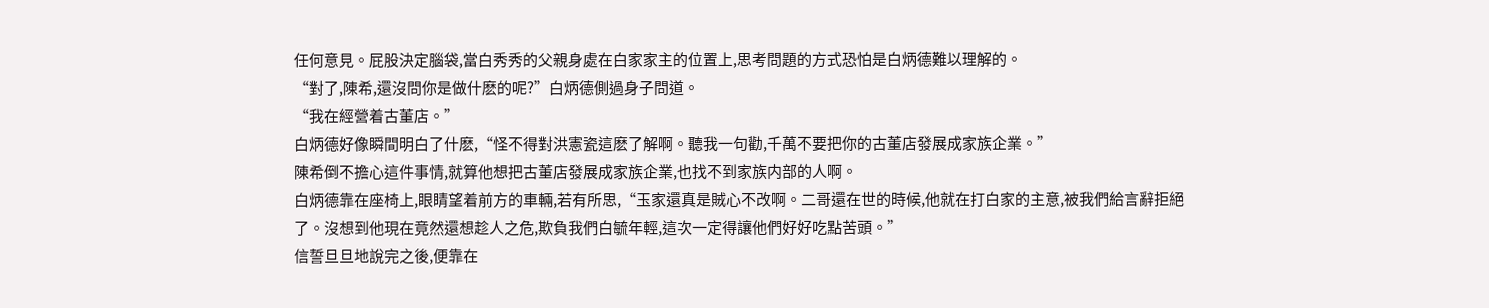任何意見。屁股決定腦袋,當白秀秀的父親身處在白家家主的位置上,思考問題的方式恐怕是白炳德難以理解的。
“對了,陳希,還沒問你是做什麽的呢?”白炳德側過身子問道。
“我在經營着古董店。”
白炳德好像瞬間明白了什麽,“怪不得對洪憲瓷這麽了解啊。聽我一句勸,千萬不要把你的古董店發展成家族企業。”
陳希倒不擔心這件事情,就算他想把古董店發展成家族企業,也找不到家族内部的人啊。
白炳德靠在座椅上,眼睛望着前方的車輛,若有所思,“玉家還真是賊心不改啊。二哥還在世的時候,他就在打白家的主意,被我們給言辭拒絕了。沒想到他現在竟然還想趁人之危,欺負我們白毓年輕,這次一定得讓他們好好吃點苦頭。”
信誓旦旦地說完之後,便靠在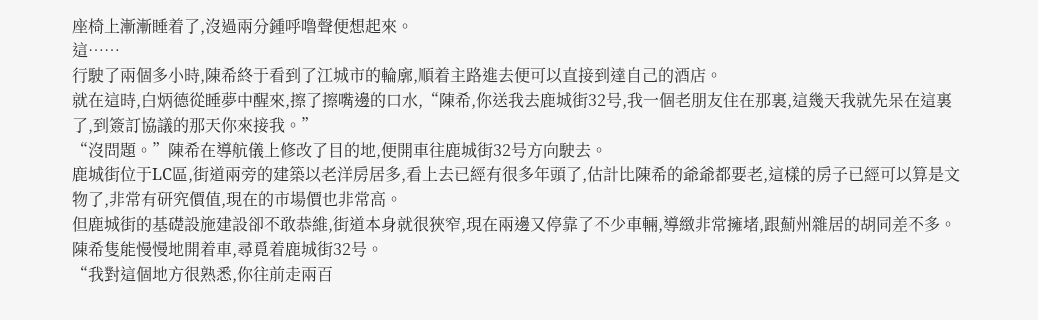座椅上漸漸睡着了,沒過兩分鍾呼噜聲便想起來。
這……
行駛了兩個多小時,陳希終于看到了江城市的輪廓,順着主路進去便可以直接到達自己的酒店。
就在這時,白炳德從睡夢中醒來,擦了擦嘴邊的口水,“陳希,你送我去鹿城街32号,我一個老朋友住在那裏,這幾天我就先呆在這裏了,到簽訂協議的那天你來接我。”
“沒問題。”陳希在導航儀上修改了目的地,便開車往鹿城街32号方向駛去。
鹿城街位于LC區,街道兩旁的建築以老洋房居多,看上去已經有很多年頭了,估計比陳希的爺爺都要老,這樣的房子已經可以算是文物了,非常有研究價值,現在的市場價也非常高。
但鹿城街的基礎設施建設卻不敢恭維,街道本身就很狹窄,現在兩邊又停靠了不少車輛,導緻非常擁堵,跟薊州雜居的胡同差不多。
陳希隻能慢慢地開着車,尋覓着鹿城街32号。
“我對這個地方很熟悉,你往前走兩百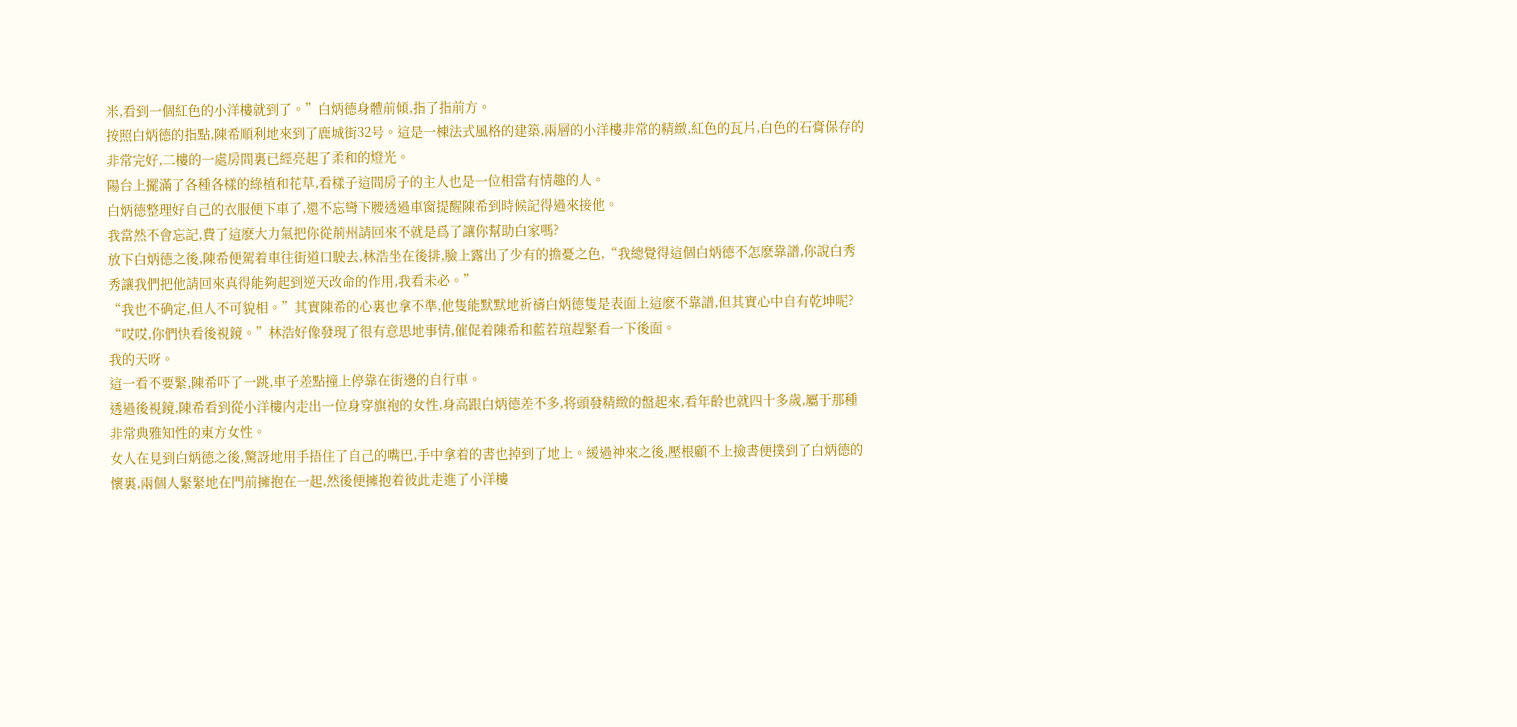米,看到一個紅色的小洋樓就到了。”白炳德身體前傾,指了指前方。
按照白炳德的指點,陳希順利地來到了鹿城街32号。這是一棟法式風格的建築,兩層的小洋樓非常的精緻,紅色的瓦片,白色的石膏保存的非常完好,二樓的一處房間裏已經亮起了柔和的燈光。
陽台上擺滿了各種各樣的綠植和花草,看樣子這間房子的主人也是一位相當有情趣的人。
白炳德整理好自己的衣服便下車了,還不忘彎下腰透過車窗提醒陳希到時候記得過來接他。
我當然不會忘記,費了這麽大力氣把你從荊州請回來不就是爲了讓你幫助白家嗎?
放下白炳德之後,陳希便駕着車往街道口駛去,林浩坐在後排,臉上露出了少有的擔憂之色,“我總覺得這個白炳德不怎麽靠譜,你說白秀秀讓我們把他請回來真得能夠起到逆天改命的作用,我看未必。”
“我也不确定,但人不可貌相。”其實陳希的心裏也拿不準,他隻能默默地祈禱白炳德隻是表面上這麽不靠譜,但其實心中自有乾坤呢?
“哎哎,你們快看後視鏡。”林浩好像發現了很有意思地事情,催促着陳希和藍若瑄趕緊看一下後面。
我的天呀。
這一看不要緊,陳希吓了一跳,車子差點撞上停靠在街邊的自行車。
透過後視鏡,陳希看到從小洋樓内走出一位身穿旗袍的女性,身高跟白炳德差不多,将頭發精緻的盤起來,看年齡也就四十多歲,屬于那種非常典雅知性的東方女性。
女人在見到白炳德之後,驚訝地用手捂住了自己的嘴巴,手中拿着的書也掉到了地上。緩過神來之後,壓根顧不上撿書便撲到了白炳德的懷裏,兩個人緊緊地在門前擁抱在一起,然後便擁抱着彼此走進了小洋樓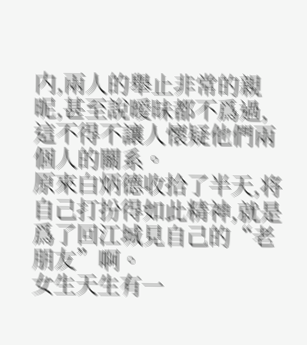内,兩人的舉止非常的親昵,甚至說暧昧都不爲過,這不得不讓人懷疑他們兩個人的關系。
原來白炳德收拾了半天,将自己打扮得如此精神,就是爲了回江城見自己的“老朋友”啊。
女生天生有一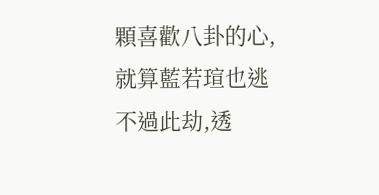顆喜歡八卦的心,就算藍若瑄也逃不過此劫,透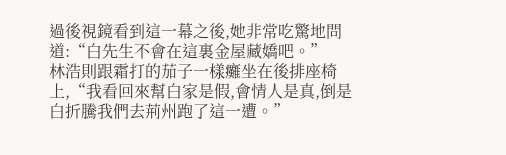過後視鏡看到這一幕之後,她非常吃驚地問道:“白先生不會在這裏金屋藏嬌吧。”
林浩則跟霜打的茄子一樣癱坐在後排座椅上,“我看回來幫白家是假,會情人是真,倒是白折騰我們去荊州跑了這一遭。”